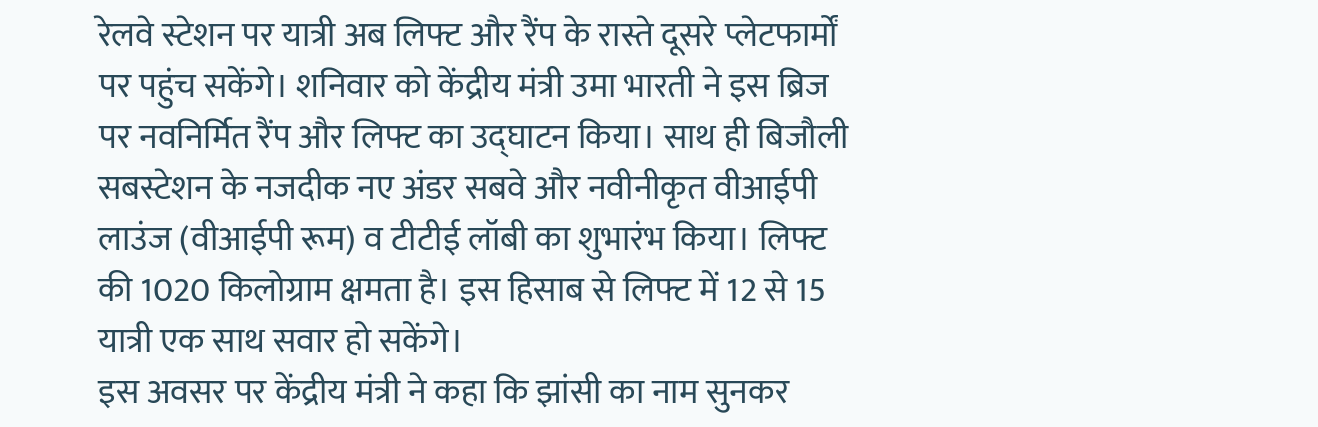रेलवे स्टेशन पर यात्री अब लिफ्ट और रैंप के रास्ते दूसरे प्लेटफार्मों पर पहुंच सकेंगे। शनिवार को केंद्रीय मंत्री उमा भारती ने इस ब्रिज पर नवनिर्मित रैंप और लिफ्ट का उद्घाटन किया। साथ ही बिजौली सबस्टेशन के नजदीक नए अंडर सबवे और नवीनीकृत वीआईपी लाउंज (वीआईपी रूम) व टीटीई लॉबी का शुभारंभ किया। लिफ्ट की 1020 किलोग्राम क्षमता है। इस हिसाब से लिफ्ट में 12 से 15 यात्री एक साथ सवार हो सकेंगे।
इस अवसर पर केंद्रीय मंत्री ने कहा कि झांसी का नाम सुनकर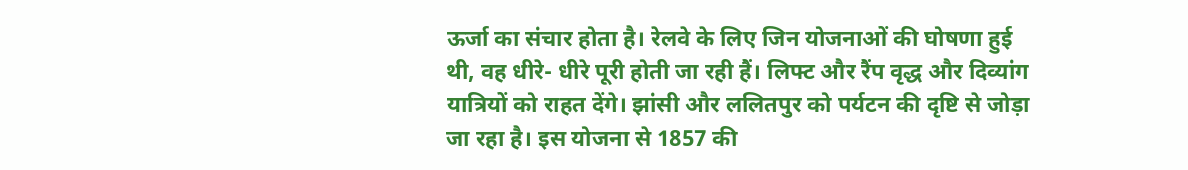ऊर्जा का संचार होता है। रेलवे के लिए जिन योजनाओं की घोषणा हुई थी, वह धीरे- धीरे पूरी होती जा रही हैं। लिफ्ट और रैंप वृद्ध और दिव्यांग यात्रियों को राहत देंगे। झांसी और ललितपुर को पर्यटन की दृष्टि से जोड़ा जा रहा है। इस योजना से 1857 की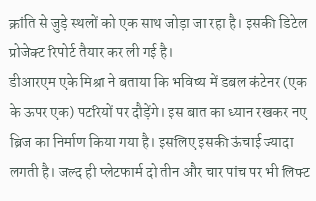क्रांति से जुड़े स्थलों को एक साथ जोड़ा जा रहा है। इसकी डिटेल प्रोजेक्ट रिपोर्ट तैयार कर ली गई है।
डीआरएम एके मिश्रा ने बताया कि भविष्य में डबल कंटेनर (एक के ऊपर एक) पटरियों पर दौड़ेंगे। इस बात का ध्यान रखकर नए ब्रिज का निर्माण किया गया है। इसलिए इसकी ऊंचाई ज्यादा लगती है। जल्द ही प्लेटफार्म दो तीन और चार पांच पर भी लिफ्ट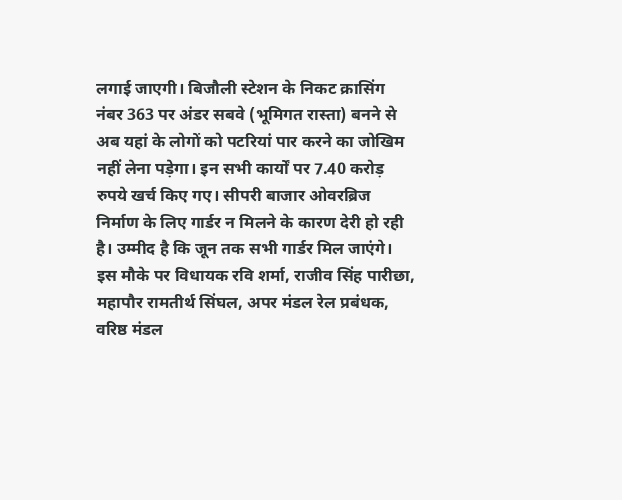लगाई जाएगी। बिजौली स्टेशन के निकट क्रासिंग नंबर 363 पर अंडर सबवे (भूमिगत रास्ता) बनने से अब यहां के लोगों को पटरियां पार करने का जोखिम नहीं लेना पड़ेगा। इन सभी कार्यों पर 7.40 करोड़ रुपये खर्च किए गए। सीपरी बाजार ओवरब्रिज निर्माण के लिए गार्डर न मिलने के कारण देरी हो रही है। उम्मीद है कि जून तक सभी गार्डर मिल जाएंगे।
इस मौके पर विधायक रवि शर्मा, राजीव सिंह पारीछा, महापौर रामतीर्थ सिंघल, अपर मंडल रेल प्रबंधक, वरिष्ठ मंडल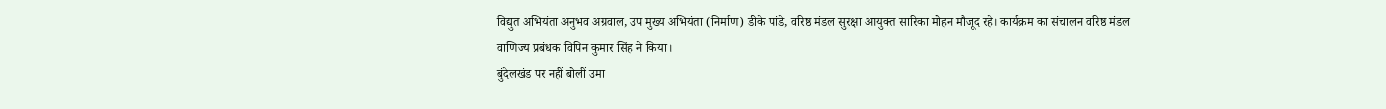विद्युत अभियंता अनुभव अग्रवाल, उप मुख्य अभियंता (निर्माण) डीके पांडे, वरिष्ठ मंडल सुरक्षा आयुक्त सारिका मोहन मौजूद रहे। कार्यक्रम का संचालन वरिष्ठ मंडल वाणिज्य प्रबंधक विपिन कुमार सिंह ने किया।
बुंदेलखंड पर नहीं बोलीं उमा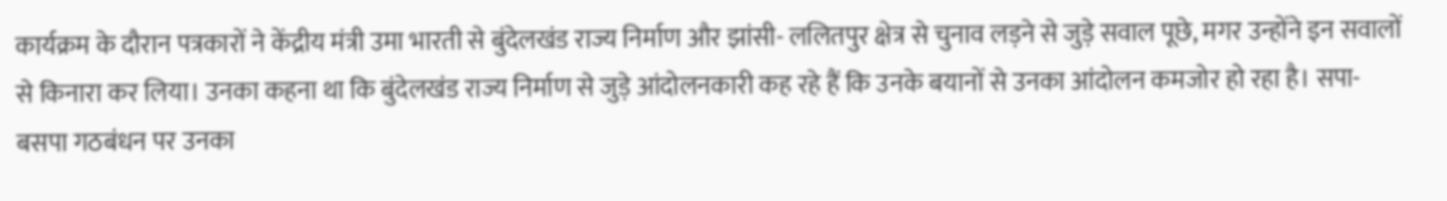कार्यक्रम के दौरान पत्रकारों ने केंद्रीय मंत्री उमा भारती से बुंदेलखंड राज्य निर्माण और झांसी- ललितपुर क्षेत्र से चुनाव लड़ने से जुड़े सवाल पूछे, मगर उन्होंने इन सवालों से किनारा कर लिया। उनका कहना था कि बुंदेलखंड राज्य निर्माण से जुड़े आंदोलनकारी कह रहे हैं कि उनके बयानों से उनका आंदोलन कमजोर हो रहा है। सपा- बसपा गठबंधन पर उनका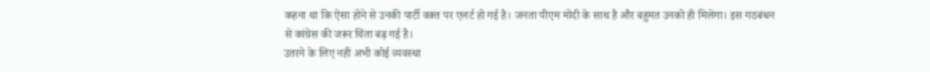कहना था कि ऐसा होने से उनकी पार्टी वक्त पर एलर्ट हो गई है। जनता पीएम मोदी के साथ है और बहुमत उनको ही मिलेगा। इस गठबंधन से कांग्रेस की जरूर चिंता बढ़ गई है।
उतरने के लिए नहीं अभी कोई व्यवस्था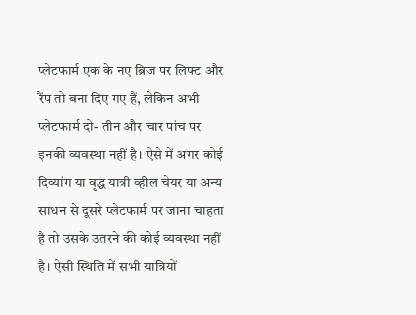प्लेटफार्म एक के नए ब्रिज पर लिफ्ट और रैंप तो बना दिए गए हैं, लेकिन अभी प्लेटफार्म दो- तीन और चार पांच पर इनकी व्यवस्था नहीं है। ऐसे में अगर कोई दिव्यांग या वृद्ध यात्री व्हील चेयर या अन्य साधन से दूसरे प्लेटफार्म पर जाना चाहता है तो उसके उतरने की कोई व्यवस्था नहीं है। ऐसी स्थिति में सभी यात्रियों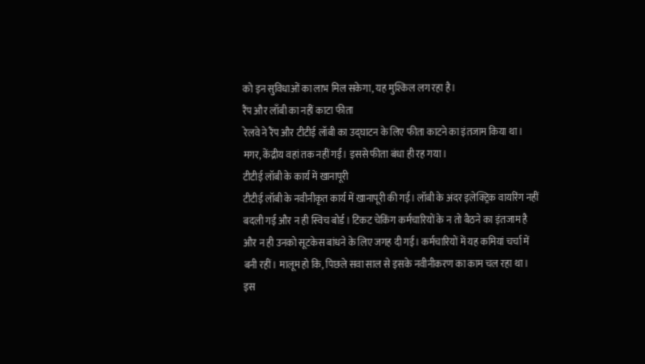को इन सुविधाओं का लाभ मिल सकेगा, यह मुश्किल लग रहा है।
रैंप और लाँबी का नहीं काटा फीता
रेलवे ने रैंप और टीटीई लॉबी का उद्घाटन के लिए फीता काटने का इंतजाम किया था। मगर, केंद्रीय वहां तक नहीं गईं। इससे फीता बंधा ही रह गया।
टीटीई लॉबी के कार्य में खानापूरी
टीटीई लॉबी के नवीनीकृत कार्य में खानापूरी की गई। लॉबी के अंदर इलेक्ट्रिक वायरिंग नहीं बदली गई और न ही स्विच बोर्ड। टिकट चेकिंग कर्मचारियों के न तो बैठने का इंतजाम है और न ही उनको सूटकेस बांधने के लिए जगह दी गई। कर्मचारियों में यह कमियां चर्चा में बनी रहीं। मालूम हो कि, पिछले सवा साल से इसके नवीनीकरण का काम चल रहा था।
इस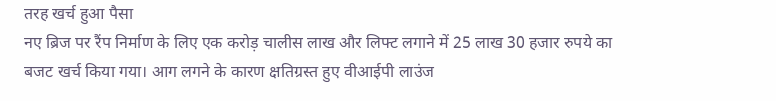तरह खर्च हुआ पैसा
नए ब्रिज पर रैंप निर्माण के लिए एक करोड़ चालीस लाख और लिफ्ट लगाने में 25 लाख 30 हजार रुपये का बजट खर्च किया गया। आग लगने के कारण क्षतिग्रस्त हुए वीआईपी लाउंज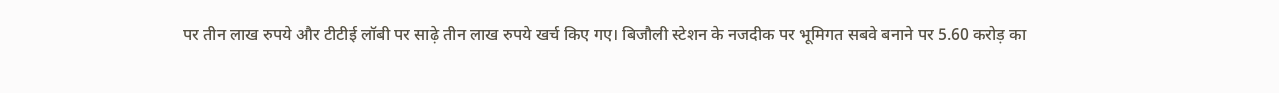पर तीन लाख रुपये और टीटीई लॉबी पर साढ़े तीन लाख रुपये खर्च किए गए। बिजौली स्टेशन के नजदीक पर भूमिगत सबवे बनाने पर 5.60 करोड़ का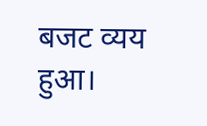बजट व्यय हुआ।